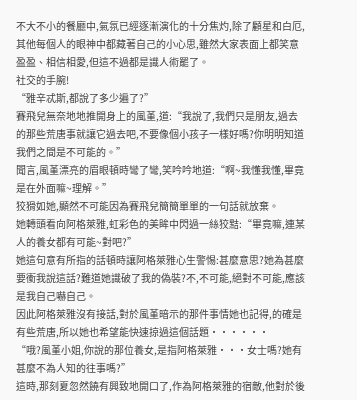不大不小的餐廳中,氣氛已經逐漸演化的十分焦灼,除了顧星和白厄,其他每個人的眼神中都藏著自己的小心思,雖然大家表面上都笑意盈盈、相信相愛,但這不過都是識人術罷了。
社交的手腕!
“雅辛忒斯,都說了多少遍了?”
賽飛兒無奈地地推開身上的風堇,道:“我說了,我們只是朋友,過去的那些荒唐事就讓它過去吧,不要像個小孩子一樣好嗎?你明明知道我們之間是不可能的。”
聞言,風堇漂亮的眉眼頓時彎了彎,笑吟吟地道:“啊~我懂我懂,畢竟是在外面嘛~理解。”
狡猾如她,顯然不可能因為賽飛兒簡簡單單的一句話就放棄。
她轉頭看向阿格萊雅,虹彩色的美眸中閃過一絲狡黠:“畢竟嘛,連某人的養女都有可能~對吧?”
她這句意有所指的話頓時讓阿格萊雅心生警惕:甚麼意思?她為甚麼要衝我說這話?難道她識破了我的偽裝?不,不可能,絕對不可能,應該是我自己嚇自己。
因此阿格萊雅沒有接話,對於風堇暗示的那件事情她也記得,的確是有些荒唐,所以她也希望能快速掠過這個話題······
“哦?風堇小姐,你說的那位養女,是指阿格萊雅···女士嗎?她有甚麼不為人知的往事嗎?”
這時,那刻夏忽然饒有興致地開口了,作為阿格萊雅的宿敵,他對於後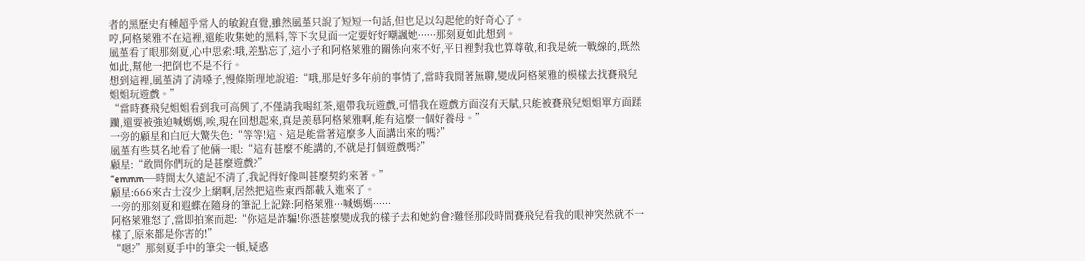者的黑歷史有種超乎常人的敏銳直覺,雖然風堇只說了短短一句話,但也足以勾起他的好奇心了。
哼,阿格萊雅不在這裡,還能收集她的黑料,等下次見面一定要好好嘲諷她······那刻夏如此想到。
風堇看了眼那刻夏,心中思索:哦,差點忘了,這小子和阿格萊雅的關係向來不好,平日裡對我也算尊敬,和我是統一戰線的,既然如此,幫他一把倒也不是不行。
想到這裡,風堇清了清嗓子,慢條斯理地說道:“哦,那是好多年前的事情了,當時我閒著無聊,變成阿格萊雅的模樣去找賽飛兒姐姐玩遊戲。”
“當時賽飛兒姐姐看到我可高興了,不僅請我喝紅茶,還帶我玩遊戲,可惜我在遊戲方面沒有天賦,只能被賽飛兒姐姐單方面蹂躪,還要被強迫喊媽媽,唉,現在回想起來,真是羨慕阿格萊雅啊,能有這麼一個好養母。”
一旁的顧星和白厄大驚失色:“等等!這、這是能當著這麼多人面講出來的嗎?”
風堇有些莫名地看了他倆一眼:“這有甚麼不能講的,不就是打個遊戲嗎?”
顧星:“敢問你們玩的是甚麼遊戲?”
“emmm······時間太久遠記不清了,我記得好像叫甚麼契約來著。”
顧星:666來古士沒少上網啊,居然把這些東西都載入進來了。
一旁的那刻夏和遐蝶在隨身的筆記上記錄:阿格萊雅···喊媽媽······
阿格萊雅怒了,當即拍案而起:“你這是詐騙!你憑甚麼變成我的樣子去和她約會?難怪那段時間賽飛兒看我的眼神突然就不一樣了,原來都是你害的!”
“嗯?”那刻夏手中的筆尖一頓,疑惑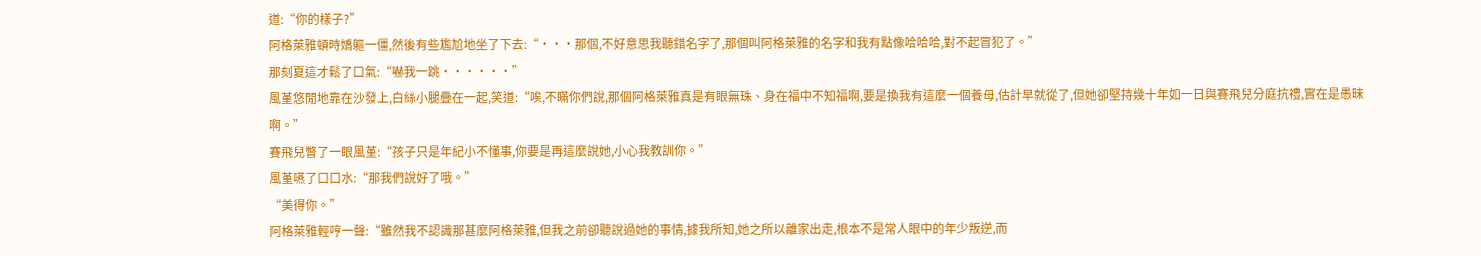道:“你的樣子?”
阿格萊雅頓時嬌軀一僵,然後有些尷尬地坐了下去:“···那個,不好意思我聽錯名字了,那個叫阿格萊雅的名字和我有點像哈哈哈,對不起冒犯了。”
那刻夏這才鬆了口氣:“嚇我一跳······”
風堇悠閒地靠在沙發上,白絲小腿疊在一起,笑道:“唉,不瞞你們說,那個阿格萊雅真是有眼無珠、身在福中不知福啊,要是換我有這麼一個養母,估計早就從了,但她卻堅持幾十年如一日與賽飛兒分庭抗禮,實在是愚昧啊。”
賽飛兒瞥了一眼風堇:“孩子只是年紀小不懂事,你要是再這麼說她,小心我教訓你。”
風堇嚥了口口水:“那我們說好了哦。”
“美得你。”
阿格萊雅輕哼一聲:“雖然我不認識那甚麼阿格萊雅,但我之前卻聽說過她的事情,據我所知,她之所以離家出走,根本不是常人眼中的年少叛逆,而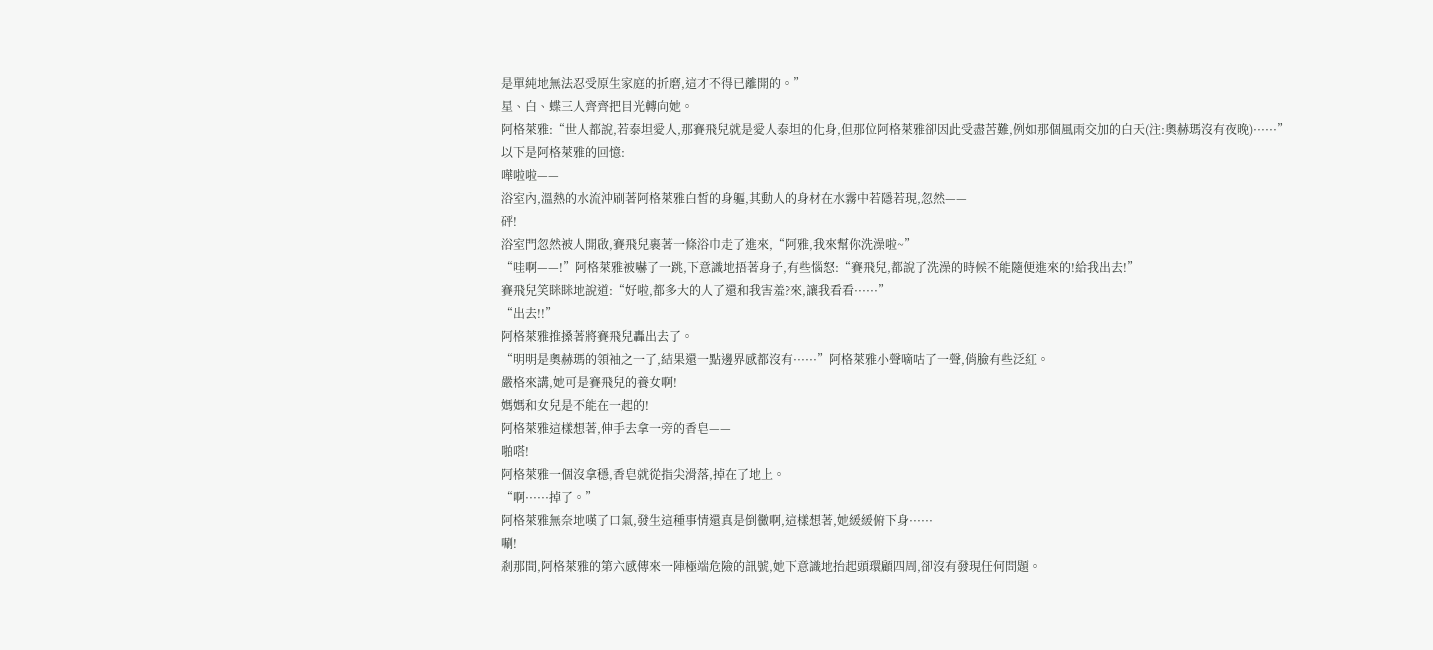是單純地無法忍受原生家庭的折磨,這才不得已離開的。”
星、白、蝶三人齊齊把目光轉向她。
阿格萊雅:“世人都說,若泰坦愛人,那賽飛兒就是愛人泰坦的化身,但那位阿格萊雅卻因此受盡苦難,例如那個風雨交加的白天(注:奧赫瑪沒有夜晚)······”
以下是阿格萊雅的回憶:
嘩啦啦——
浴室內,溫熱的水流沖刷著阿格萊雅白皙的身軀,其動人的身材在水霧中若隱若現,忽然——
砰!
浴室門忽然被人開啟,賽飛兒裹著一條浴巾走了進來,“阿雅,我來幫你洗澡啦~”
“哇啊——!”阿格萊雅被嚇了一跳,下意識地捂著身子,有些惱怒:“賽飛兒,都說了洗澡的時候不能隨便進來的!給我出去!”
賽飛兒笑眯眯地說道:“好啦,都多大的人了還和我害羞?來,讓我看看······”
“出去!!”
阿格萊雅推搡著將賽飛兒轟出去了。
“明明是奧赫瑪的領袖之一了,結果還一點邊界感都沒有······”阿格萊雅小聲嘀咕了一聲,俏臉有些泛紅。
嚴格來講,她可是賽飛兒的養女啊!
媽媽和女兒是不能在一起的!
阿格萊雅這樣想著,伸手去拿一旁的香皂——
啪嗒!
阿格萊雅一個沒拿穩,香皂就從指尖滑落,掉在了地上。
“啊······掉了。”
阿格萊雅無奈地嘆了口氣,發生這種事情還真是倒黴啊,這樣想著,她緩緩俯下身······
唰!
剎那間,阿格萊雅的第六感傳來一陣極端危險的訊號,她下意識地抬起頭環顧四周,卻沒有發現任何問題。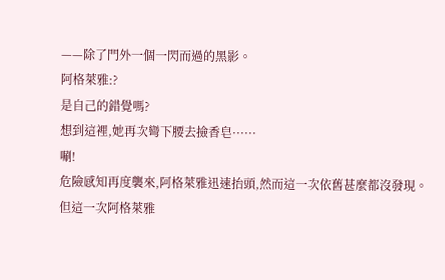——除了門外一個一閃而過的黑影。
阿格萊雅:?
是自己的錯覺嗎?
想到這裡,她再次彎下腰去撿香皂······
唰!
危險感知再度襲來,阿格萊雅迅速抬頭,然而這一次依舊甚麼都沒發現。
但這一次阿格萊雅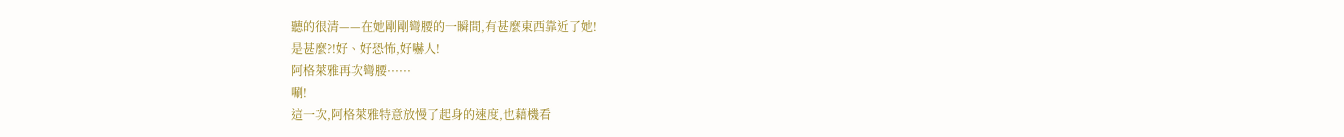聽的很清——在她剛剛彎腰的一瞬間,有甚麼東西靠近了她!
是甚麼?!好、好恐怖,好嚇人!
阿格萊雅再次彎腰······
唰!
這一次,阿格萊雅特意放慢了起身的速度,也藉機看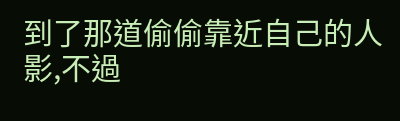到了那道偷偷靠近自己的人影,不過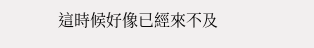這時候好像已經來不及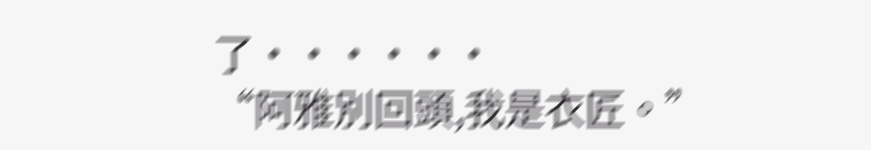了······
“阿雅別回頭,我是衣匠。”